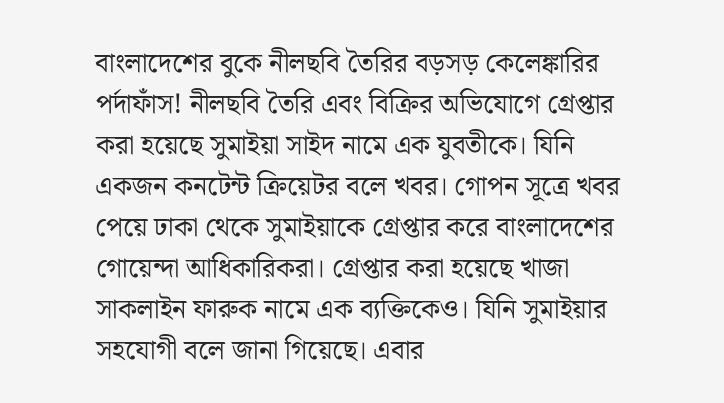বাংলাদেশের বুকে নীলছবি তৈরির বড়সড় কেলেঙ্কারির পর্দাফাঁস! নীলছবি তৈরি এবং বিক্রির অভিযোগে গ্রেপ্তার করা হয়েছে সুমাইয়া সাইদ নামে এক যুবতীকে। যিনি একজন কনটেন্ট ক্রিয়েটর বলে খবর। গোপন সূত্রে খবর পেয়ে ঢাকা থেকে সুমাইয়াকে গ্রেপ্তার করে বাংলাদেশের গোয়েন্দা আধিকারিকরা। গ্রেপ্তার করা হয়েছে খাজা সাকলাইন ফারুক নামে এক ব্যক্তিকেও। যিনি সুমাইয়ার সহযোগী বলে জানা গিয়েছে। এবার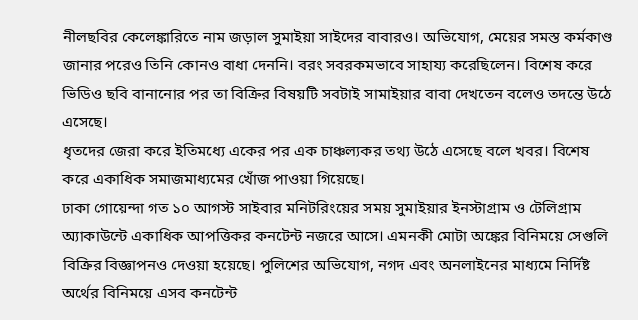নীলছবির কেলেঙ্কারিতে নাম জড়াল সুমাইয়া সাইদের বাবারও। অভিযোগ, মেয়ের সমস্ত কর্মকাণ্ড জানার পরেও তিনি কোনও বাধা দেননি। বরং সবরকমভাবে সাহায্য করেছিলেন। বিশেষ করে ভিডিও ছবি বানানোর পর তা বিক্রির বিষয়টি সবটাই সামাইয়ার বাবা দেখতেন বলেও তদন্তে উঠে এসেছে।
ধৃতদের জেরা করে ইতিমধ্যে একের পর এক চাঞ্চল্যকর তথ্য উঠে এসেছে বলে খবর। বিশেষ করে একাধিক সমাজমাধ্যমের খোঁজ পাওয়া গিয়েছে।
ঢাকা গোয়েন্দা গত ১০ আগস্ট সাইবার মনিটরিংয়ের সময় সুমাইয়ার ইনস্টাগ্রাম ও টেলিগ্রাম অ্যাকাউন্টে একাধিক আপত্তিকর কনটেন্ট নজরে আসে। এমনকী মোটা অঙ্কের বিনিময়ে সেগুলি বিক্রির বিজ্ঞাপনও দেওয়া হয়েছে। পুলিশের অভিযোগ, নগদ এবং অনলাইনের মাধ্যমে নির্দিষ্ট অর্থের বিনিময়ে এসব কনটেন্ট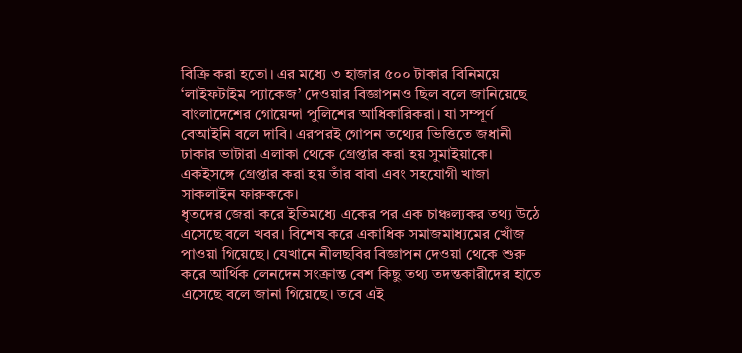বিক্রি করা হতো। এর মধ্যে ৩ হাজার ৫০০ টাকার বিনিময়ে ‘লাইফটাইম প্যাকেজ’ দেওয়ার বিজ্ঞাপনও ছিল বলে জানিয়েছে বাংলাদেশের গোয়েন্দা পুলিশের আধিকারিকরা। যা সম্পূর্ণ বেআইনি বলে দাবি। এরপরই গোপন তথ্যের ভিত্তিতে জধানী ঢাকার ভাটারা এলাকা থেকে গ্রেপ্তার করা হয় সুমাইয়াকে। একইসঙ্গে গ্রেপ্তার করা হয় তাঁর বাবা এবং সহযোগী খাজা সাকলাইন ফারুককে।
ধৃতদের জেরা করে ইতিমধ্যে একের পর এক চাঞ্চল্যকর তথ্য উঠে এসেছে বলে খবর। বিশেষ করে একাধিক সমাজমাধ্যমের খোঁজ পাওয়া গিয়েছে। যেখানে নীলছবির বিজ্ঞাপন দেওয়া থেকে শুরু করে আর্থিক লেনদেন সংক্রান্ত বেশ কিছু তথ্য তদন্তকারীদের হাতে এসেছে বলে জানা গিয়েছে। তবে এই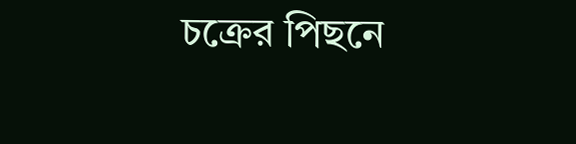চক্রের পিছনে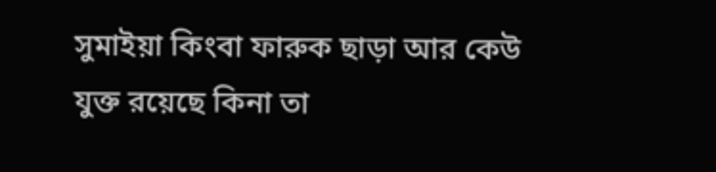সুমাইয়া কিংবা ফারুক ছাড়া আর কেউ যুক্ত রয়েছে কিনা তা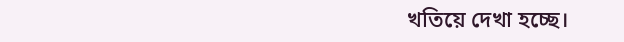খতিয়ে দেখা হচ্ছে।